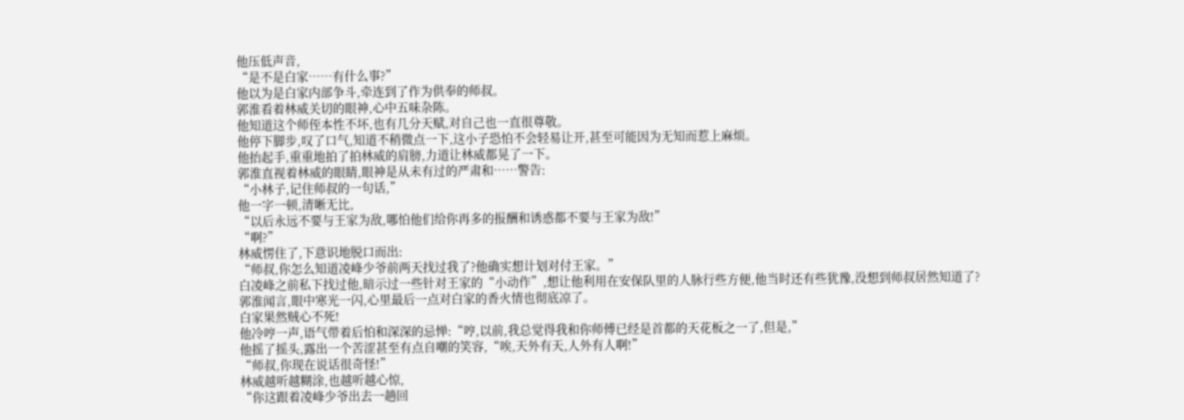他压低声音,
“是不是白家……有什么事?”
他以为是白家内部争斗,牵连到了作为供奉的师叔。
郭淮看着林威关切的眼神,心中五味杂陈。
他知道这个师侄本性不坏,也有几分天赋,对自己也一直很尊敬。
他停下脚步,叹了口气,知道不稍微点一下,这小子恐怕不会轻易让开,甚至可能因为无知而惹上麻烦。
他抬起手,重重地拍了拍林威的肩膀,力道让林威都晃了一下。
郭淮直视着林威的眼睛,眼神是从未有过的严肃和……警告:
“小林子,记住师叔的一句话,”
他一字一顿,清晰无比,
“以后永远不要与王家为敌,哪怕他们给你再多的报酬和诱惑都不要与王家为敌!”
“啊?”
林威愣住了,下意识地脱口而出:
“师叔,你怎么知道凌峰少爷前两天找过我了?他确实想计划对付王家。”
白凌峰之前私下找过他,暗示过一些针对王家的“小动作”,想让他利用在安保队里的人脉行些方便,他当时还有些犹豫,没想到师叔居然知道了?
郭淮闻言,眼中寒光一闪,心里最后一点对白家的香火情也彻底凉了。
白家果然贼心不死!
他冷哼一声,语气带着后怕和深深的忌惮:“哼,以前,我总觉得我和你师傅已经是首都的天花板之一了,但是,”
他摇了摇头,露出一个苦涩甚至有点自嘲的笑容,“唉,天外有天,人外有人啊!”
“师叔,你现在说话很奇怪!”
林威越听越糊涂,也越听越心惊,
“你这跟着凌峰少爷出去一趟回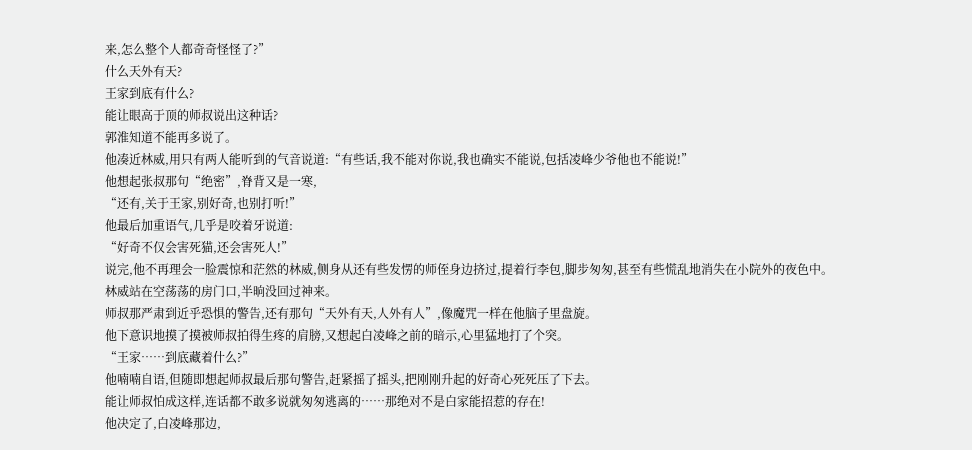来,怎么整个人都奇奇怪怪了?”
什么天外有天?
王家到底有什么?
能让眼高于顶的师叔说出这种话?
郭淮知道不能再多说了。
他凑近林威,用只有两人能听到的气音说道:“有些话,我不能对你说,我也确实不能说,包括凌峰少爷他也不能说!”
他想起张叔那句“绝密”,脊背又是一寒,
“还有,关于王家,别好奇,也别打听!”
他最后加重语气,几乎是咬着牙说道:
“好奇不仅会害死猫,还会害死人!”
说完,他不再理会一脸震惊和茫然的林威,侧身从还有些发愣的师侄身边挤过,提着行李包,脚步匆匆,甚至有些慌乱地消失在小院外的夜色中。
林威站在空荡荡的房门口,半晌没回过神来。
师叔那严肃到近乎恐惧的警告,还有那句“天外有天,人外有人”,像魔咒一样在他脑子里盘旋。
他下意识地摸了摸被师叔拍得生疼的肩膀,又想起白凌峰之前的暗示,心里猛地打了个突。
“王家……到底藏着什么?”
他喃喃自语,但随即想起师叔最后那句警告,赶紧摇了摇头,把刚刚升起的好奇心死死压了下去。
能让师叔怕成这样,连话都不敢多说就匆匆逃离的……那绝对不是白家能招惹的存在!
他决定了,白凌峰那边,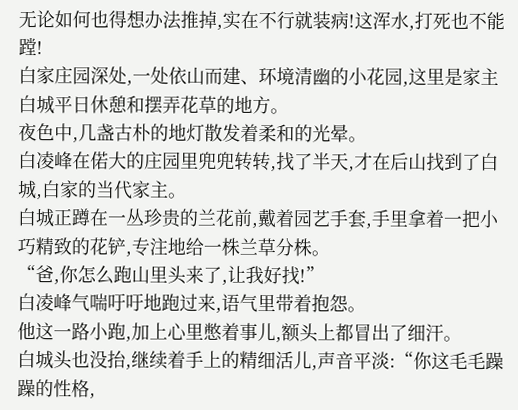无论如何也得想办法推掉,实在不行就装病!这浑水,打死也不能蹚!
白家庄园深处,一处依山而建、环境清幽的小花园,这里是家主白城平日休憩和摆弄花草的地方。
夜色中,几盏古朴的地灯散发着柔和的光晕。
白凌峰在偌大的庄园里兜兜转转,找了半天,才在后山找到了白城,白家的当代家主。
白城正蹲在一丛珍贵的兰花前,戴着园艺手套,手里拿着一把小巧精致的花铲,专注地给一株兰草分株。
“爸,你怎么跑山里头来了,让我好找!”
白凌峰气喘吁吁地跑过来,语气里带着抱怨。
他这一路小跑,加上心里憋着事儿,额头上都冒出了细汗。
白城头也没抬,继续着手上的精细活儿,声音平淡:“你这毛毛躁躁的性格,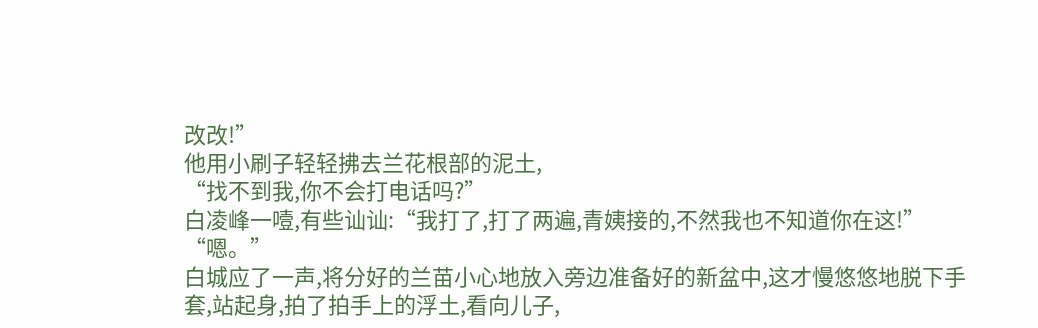改改!”
他用小刷子轻轻拂去兰花根部的泥土,
“找不到我,你不会打电话吗?”
白凌峰一噎,有些讪讪:“我打了,打了两遍,青姨接的,不然我也不知道你在这!”
“嗯。”
白城应了一声,将分好的兰苗小心地放入旁边准备好的新盆中,这才慢悠悠地脱下手套,站起身,拍了拍手上的浮土,看向儿子,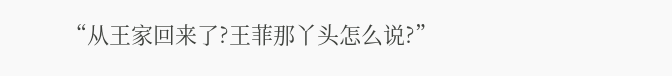“从王家回来了?王菲那丫头怎么说?”